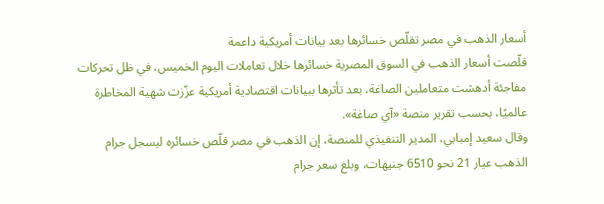أسعار الذهب في مصر تقلّص خسائرها بعد بيانات أمريكية داعمة
قلّصت أسعار الذهب في السوق المصرية خسائرها خلال تعاملات اليوم الخميس، في ظل تحركات مفاجئة أدهشت متعاملين الصاغة، بعد تأثرها ببيانات اقتصادية أمريكية عزّزت شهية المخاطرة عالميًا، بحسب تقرير منصة «آي صاغة».
وقال سعيد إمبابي، المدير التنفيذي للمنصة، إن الذهب في مصر قلّص خسائره ليسجل جرام الذهب عيار 21 نحو 6510 جنيهات، وبلغ سعر جرام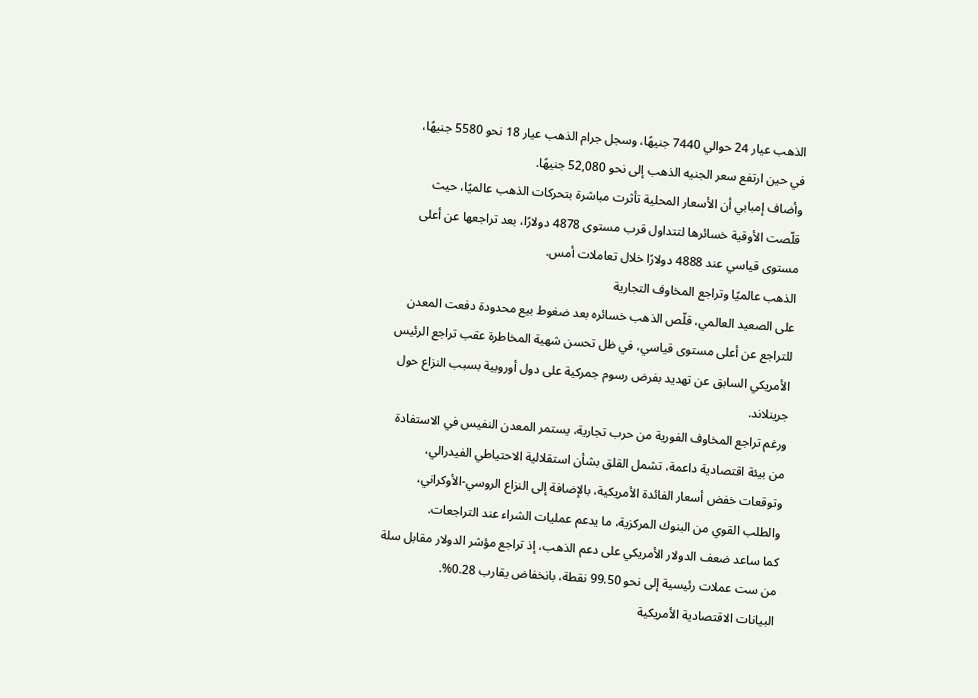الذهب عيار 24 حوالي 7440 جنيهًا، وسجل جرام الذهب عيار 18 نحو 5580 جنيهًا، في حين ارتفع سعر الجنيه الذهب إلى نحو 52,080 جنيهًا.
وأضاف إمبابي أن الأسعار المحلية تأثرت مباشرة بتحركات الذهب عالميًا، حيث قلّصت الأوقية خسائرها لتتداول قرب مستوى 4878 دولارًا، بعد تراجعها عن أعلى مستوى قياسي عند 4888 دولارًا خلال تعاملات أمس.
الذهب عالميًا وتراجع المخاوف التجارية
على الصعيد العالمي، قلّص الذهب خسائره بعد ضغوط بيع محدودة دفعت المعدن للتراجع عن أعلى مستوى قياسي، في ظل تحسن شهية المخاطرة عقب تراجع الرئيس الأمريكي السابق عن تهديد بفرض رسوم جمركية على دول أوروبية بسبب النزاع حول جرينلاند.
ورغم تراجع المخاوف الفورية من حرب تجارية، يستمر المعدن النفيس في الاستفادة من بيئة اقتصادية داعمة، تشمل القلق بشأن استقلالية الاحتياطي الفيدرالي، وتوقعات خفض أسعار الفائدة الأمريكية، بالإضافة إلى النزاع الروسي-الأوكراني، والطلب القوي من البنوك المركزية، ما يدعم عمليات الشراء عند التراجعات.
كما ساعد ضعف الدولار الأمريكي على دعم الذهب، إذ تراجع مؤشر الدولار مقابل سلة من ست عملات رئيسية إلى نحو 99.50 نقطة، بانخفاض يقارب 0.28%.
البيانات الاقتصادية الأمريكية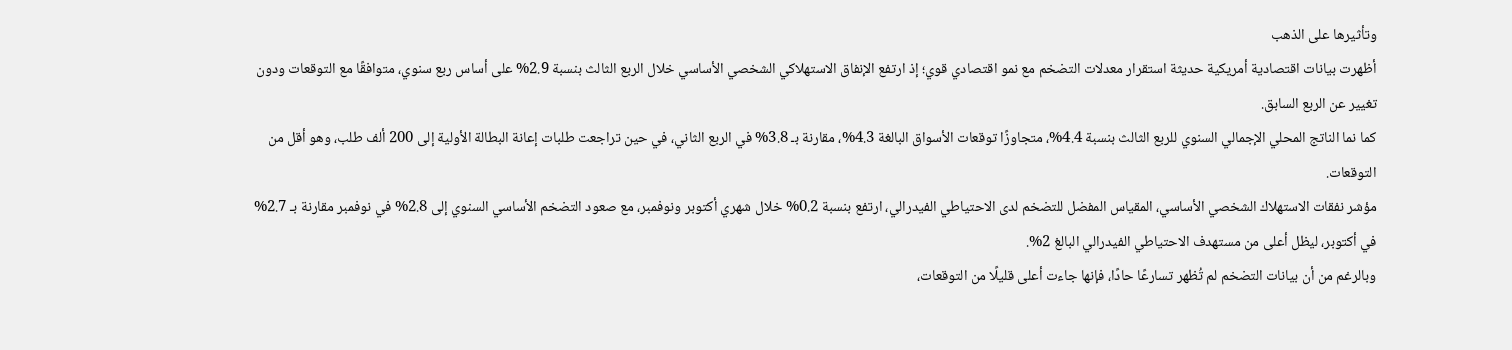وتأثيرها على الذهب
أظهرت بيانات اقتصادية أمريكية حديثة استقرار معدلات التضخم مع نمو اقتصادي قوي؛ إذ ارتفع الإنفاق الاستهلاكي الشخصي الأساسي خلال الربع الثالث بنسبة 2.9% على أساس ربع سنوي، متوافقًا مع التوقعات ودون تغيير عن الربع السابق.
كما نما الناتج المحلي الإجمالي السنوي للربع الثالث بنسبة 4.4%، متجاوزًا توقعات الأسواق البالغة 4.3%، مقارنة بـ 3.8% في الربع الثاني، في حين تراجعت طلبات إعانة البطالة الأولية إلى 200 ألف طلب، وهو أقل من التوقعات.
مؤشر نفقات الاستهلاك الشخصي الأساسي، المقياس المفضل للتضخم لدى الاحتياطي الفيدرالي، ارتفع بنسبة 0.2% خلال شهري أكتوبر ونوفمبر، مع صعود التضخم الأساسي السنوي إلى 2.8% في نوفمبر مقارنة بـ 2.7% في أكتوبر، ليظل أعلى من مستهدف الاحتياطي الفيدرالي البالغ 2%.
وبالرغم من أن بيانات التضخم لم تُظهر تسارعًا حادًا، فإنها جاءت أعلى قليلًا من التوقعات،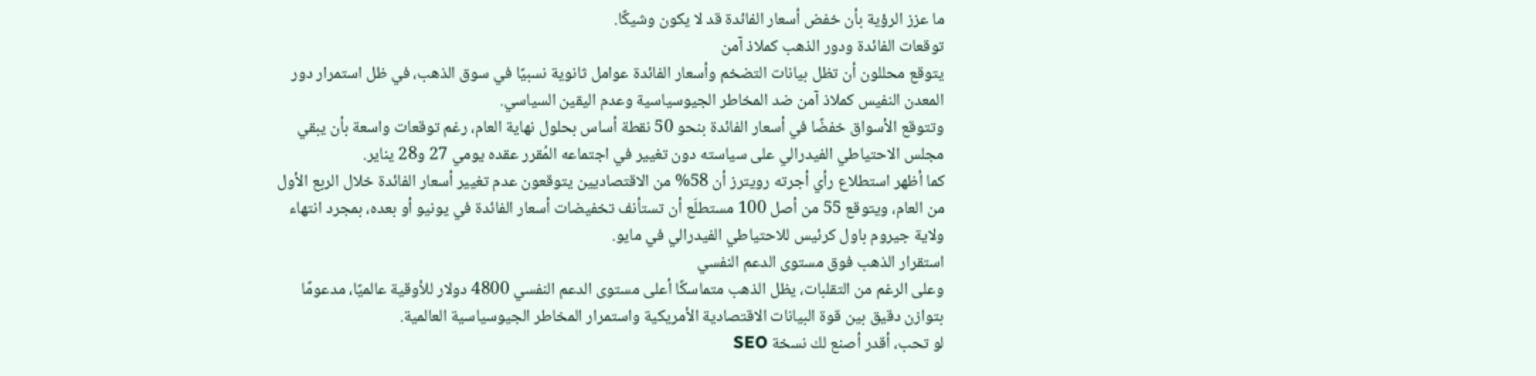ما عزز الرؤية بأن خفض أسعار الفائدة قد لا يكون وشيكًا.
توقعات الفائدة ودور الذهب كملاذ آمن
يتوقع محللون أن تظل بيانات التضخم وأسعار الفائدة عوامل ثانوية نسبيًا في سوق الذهب، في ظل استمرار دور المعدن النفيس كملاذ آمن ضد المخاطر الجيوسياسية وعدم اليقين السياسي.
وتتوقع الأسواق خفضًا في أسعار الفائدة بنحو 50 نقطة أساس بحلول نهاية العام، رغم توقعات واسعة بأن يبقي مجلس الاحتياطي الفيدرالي على سياسته دون تغيير في اجتماعه المُقرر عقده يومي 27 و28 يناير.
كما أظهر استطلاع رأي أجرته رويترز أن 58% من الاقتصاديين يتوقعون عدم تغيير أسعار الفائدة خلال الربع الأول من العام، ويتوقع 55 من أصل 100 مستطلَع أن تستأنف تخفيضات أسعار الفائدة في يونيو أو بعده، بمجرد انتهاء ولاية جيروم باول كرئيس للاحتياطي الفيدرالي في مايو.
استقرار الذهب فوق مستوى الدعم النفسي
وعلى الرغم من التقلبات، يظل الذهب متماسكًا أعلى مستوى الدعم النفسي 4800 دولار للأوقية عالميًا، مدعومًا بتوازن دقيق بين قوة البيانات الاقتصادية الأمريكية واستمرار المخاطر الجيوسياسية العالمية.
لو تحب، أقدر أصنع لك نسخة SEO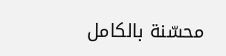محسّنة بالكامل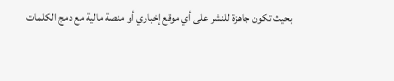بحيث تكون جاهزة للنشر على أي موقع إخباري أو منصة مالية مع دمج الكلمات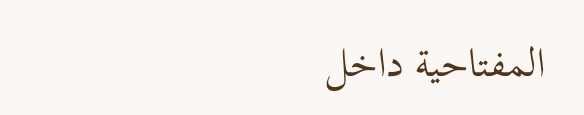المفتاحية داخل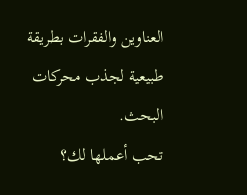العناوين والفقرات بطريقة طبيعية لجذب محركات البحث.
تحب أعملها لك؟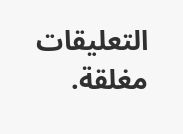التعليقات مغلقة.